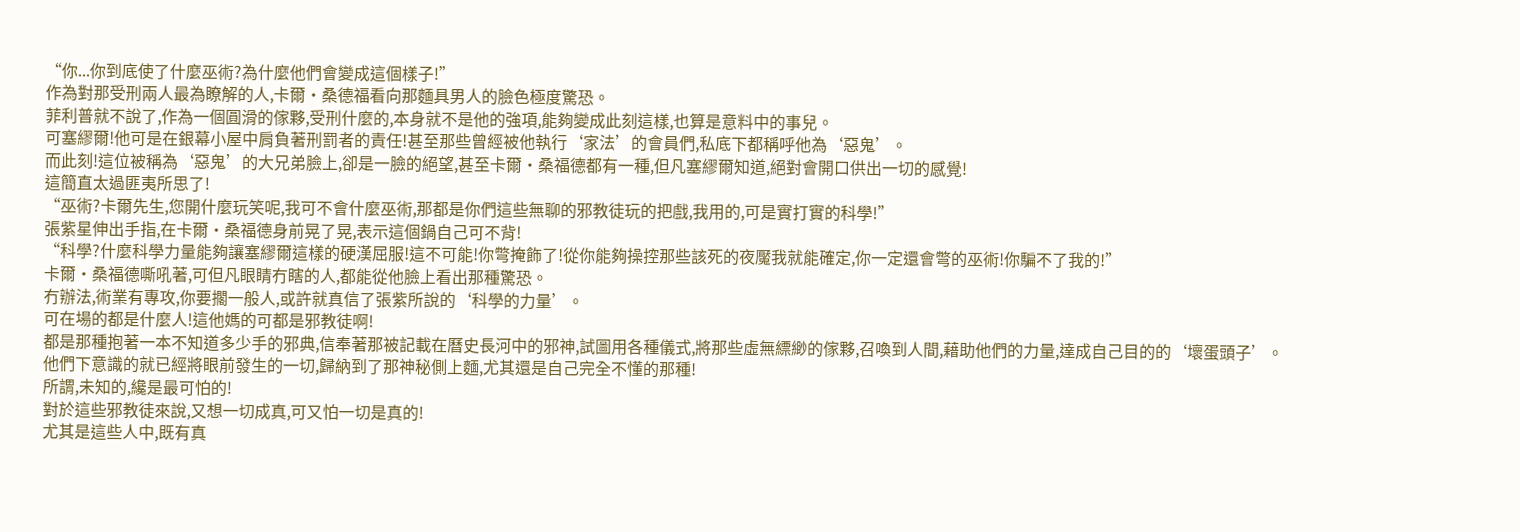“你...你到底使了什麼巫術?為什麼他們會變成這個樣子!”
作為對那受刑兩人最為瞭解的人,卡爾·桑德福看向那麵具男人的臉色極度驚恐。
菲利普就不說了,作為一個圓滑的傢夥,受刑什麼的,本身就不是他的強項,能夠變成此刻這樣,也算是意料中的事兒。
可塞繆爾!他可是在銀幕小屋中肩負著刑罰者的責任!甚至那些曾經被他執行‘家法’的會員們,私底下都稱呼他為‘惡鬼’。
而此刻!這位被稱為‘惡鬼’的大兄弟臉上,卻是一臉的絕望,甚至卡爾·桑福德都有一種,但凡塞繆爾知道,絕對會開口供出一切的感覺!
這簡直太過匪夷所思了!
“巫術?卡爾先生,您開什麼玩笑呢,我可不會什麼巫術,那都是你們這些無聊的邪教徒玩的把戲,我用的,可是實打實的科學!”
張紫星伸出手指,在卡爾·桑福德身前晃了晃,表示這個鍋自己可不背!
“科學?什麼科學力量能夠讓塞繆爾這樣的硬漢屈服!這不可能!你彆掩飾了!從你能夠操控那些該死的夜魘我就能確定,你一定還會彆的巫術!你騙不了我的!”
卡爾·桑福德嘶吼著,可但凡眼睛冇瞎的人,都能從他臉上看出那種驚恐。
冇辦法,術業有專攻,你要擱一般人,或許就真信了張紫所說的‘科學的力量’。
可在場的都是什麼人!這他媽的可都是邪教徒啊!
都是那種抱著一本不知道多少手的邪典,信奉著那被記載在曆史長河中的邪神,試圖用各種儀式,將那些虛無縹緲的傢夥,召喚到人間,藉助他們的力量,達成自己目的的‘壞蛋頭子’。
他們下意識的就已經將眼前發生的一切,歸納到了那神秘側上麵,尤其還是自己完全不懂的那種!
所謂,未知的,纔是最可怕的!
對於這些邪教徒來說,又想一切成真,可又怕一切是真的!
尤其是這些人中,既有真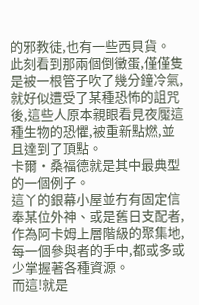的邪教徒,也有一些西貝貨。
此刻看到那兩個倒黴蛋,僅僅隻是被一根管子吹了幾分鐘冷氣,就好似遭受了某種恐怖的詛咒後,這些人原本親眼看見夜魘這種生物的恐懼,被重新點燃,並且達到了頂點。
卡爾·桑福德就是其中最典型的一個例子。
這丫的銀幕小屋並冇有固定信奉某位外神、或是舊日支配者,作為阿卡姆上層階級的聚集地,每一個參與者的手中,都或多或少掌握著各種資源。
而這!就是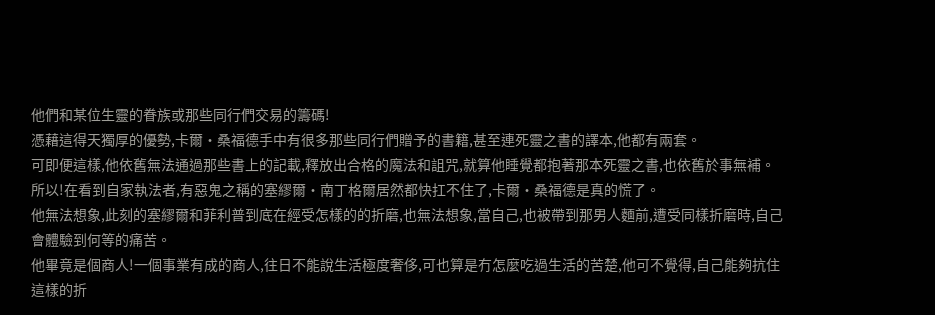他們和某位生靈的眷族或那些同行們交易的籌碼!
憑藉這得天獨厚的優勢,卡爾·桑福德手中有很多那些同行們贈予的書籍,甚至連死靈之書的譯本,他都有兩套。
可即便這樣,他依舊無法通過那些書上的記載,釋放出合格的魔法和詛咒,就算他睡覺都抱著那本死靈之書,也依舊於事無補。
所以!在看到自家執法者,有惡鬼之稱的塞繆爾·南丁格爾居然都快扛不住了,卡爾·桑福德是真的慌了。
他無法想象,此刻的塞繆爾和菲利普到底在經受怎樣的的折磨,也無法想象,當自己,也被帶到那男人麵前,遭受同樣折磨時,自己會體驗到何等的痛苦。
他畢竟是個商人!一個事業有成的商人,往日不能說生活極度奢侈,可也算是冇怎麼吃過生活的苦楚,他可不覺得,自己能夠抗住這樣的折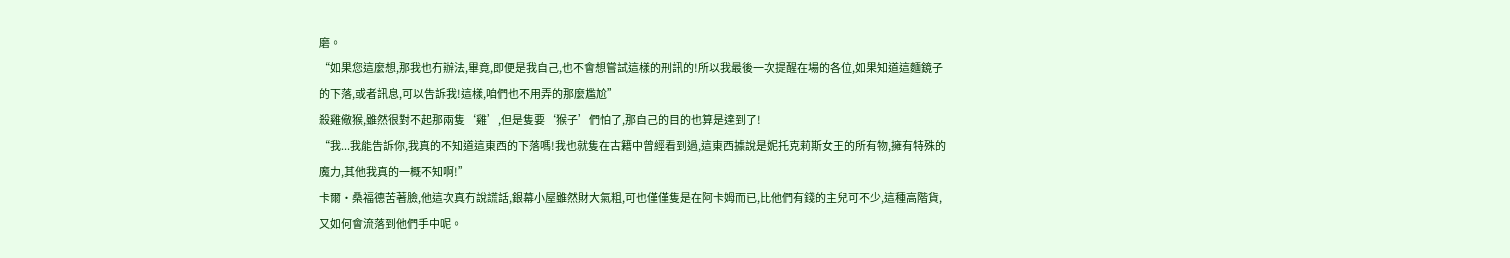磨。
“如果您這麼想,那我也冇辦法,畢竟,即便是我自己,也不會想嘗試這樣的刑訊的!所以我最後一次提醒在場的各位,如果知道這麵鏡子的下落,或者訊息,可以告訴我!這樣,咱們也不用弄的那麼尷尬”
殺雞儆猴,雖然很對不起那兩隻‘雞’,但是隻要‘猴子’們怕了,那自己的目的也算是達到了!
“我...我能告訴你,我真的不知道這東西的下落嗎!我也就隻在古籍中曾經看到過,這東西據說是妮托克莉斯女王的所有物,擁有特殊的魔力,其他我真的一概不知啊!”
卡爾·桑福德苦著臉,他這次真冇說謊話,銀幕小屋雖然財大氣粗,可也僅僅隻是在阿卡姆而已,比他們有錢的主兒可不少,這種高階貨,又如何會流落到他們手中呢。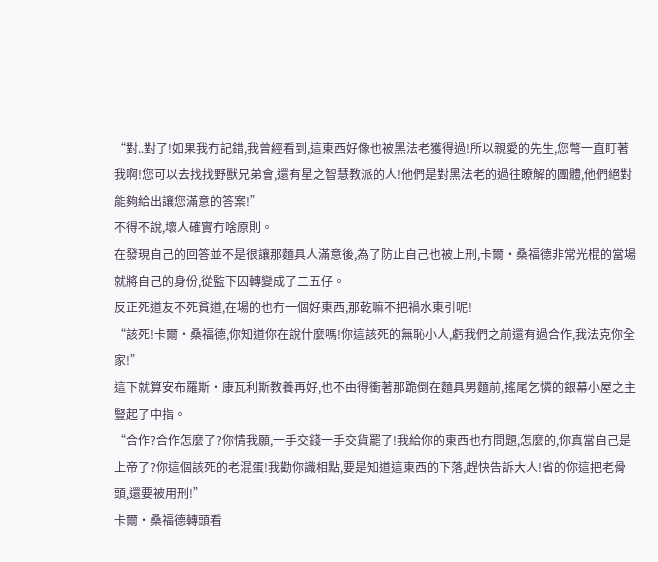“對..對了!如果我冇記錯,我曾經看到,這東西好像也被黑法老獲得過!所以親愛的先生,您彆一直盯著我啊!您可以去找找野獸兄弟會,還有星之智慧教派的人!他們是對黑法老的過往瞭解的團體,他們絕對能夠給出讓您滿意的答案!”
不得不說,壞人確實冇啥原則。
在發現自己的回答並不是很讓那麵具人滿意後,為了防止自己也被上刑,卡爾·桑福德非常光棍的當場就將自己的身份,從監下囚轉變成了二五仔。
反正死道友不死貧道,在場的也冇一個好東西,那乾嘛不把禍水東引呢!
“該死!卡爾·桑福德,你知道你在說什麼嗎!你這該死的無恥小人,虧我們之前還有過合作,我法克你全家!”
這下就算安布羅斯·康瓦利斯教養再好,也不由得衝著那跪倒在麵具男麵前,搖尾乞憐的銀幕小屋之主豎起了中指。
“合作?合作怎麼了?你情我願,一手交錢一手交貨罷了!我給你的東西也冇問題,怎麼的,你真當自己是上帝了?你這個該死的老混蛋!我勸你識相點,要是知道這東西的下落,趕快告訴大人!省的你這把老骨頭,還要被用刑!”
卡爾·桑福德轉頭看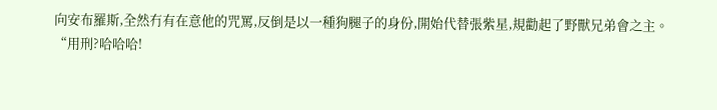向安布羅斯,全然冇有在意他的咒罵,反倒是以一種狗腿子的身份,開始代替張紫星,規勸起了野獸兄弟會之主。
“用刑?哈哈哈!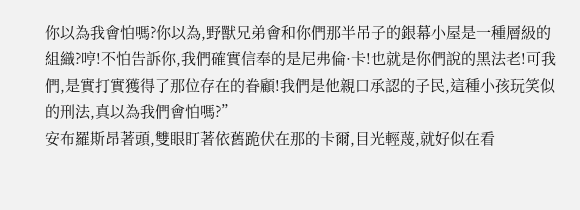你以為我會怕嗎?你以為,野獸兄弟會和你們那半吊子的銀幕小屋是一種層級的組織?哼!不怕告訴你,我們確實信奉的是尼弗倫·卡!也就是你們說的黑法老!可我們,是實打實獲得了那位存在的眷顧!我們是他親口承認的子民,這種小孩玩笑似的刑法,真以為我們會怕嗎?”
安布羅斯昂著頭,雙眼盯著依舊跪伏在那的卡爾,目光輕蔑,就好似在看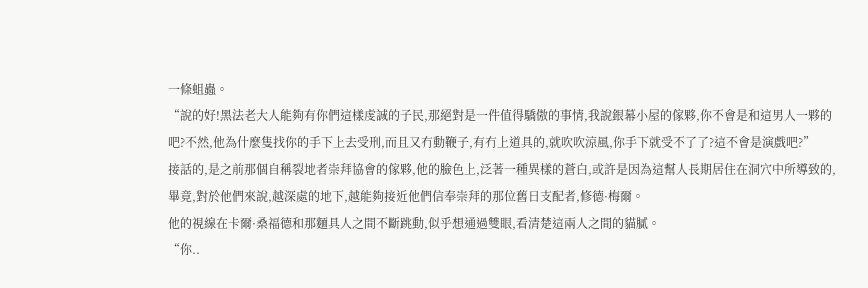一條蛆蟲。
“說的好!黑法老大人能夠有你們這樣虔誠的子民,那絕對是一件值得驕傲的事情,我說銀幕小屋的傢夥,你不會是和這男人一夥的吧?不然,他為什麼隻找你的手下上去受刑,而且又冇動鞭子,有冇上道具的,就吹吹涼風,你手下就受不了了?這不會是演戲吧?”
接話的,是之前那個自稱裂地者崇拜協會的傢夥,他的臉色上,泛著一種異樣的蒼白,或許是因為這幫人長期居住在洞穴中所導致的,畢竟,對於他們來說,越深處的地下,越能夠接近他們信奉崇拜的那位舊日支配者,修德·梅爾。
他的視線在卡爾·桑福德和那麵具人之間不斷跳動,似乎想通過雙眼,看清楚這兩人之間的貓膩。
“你..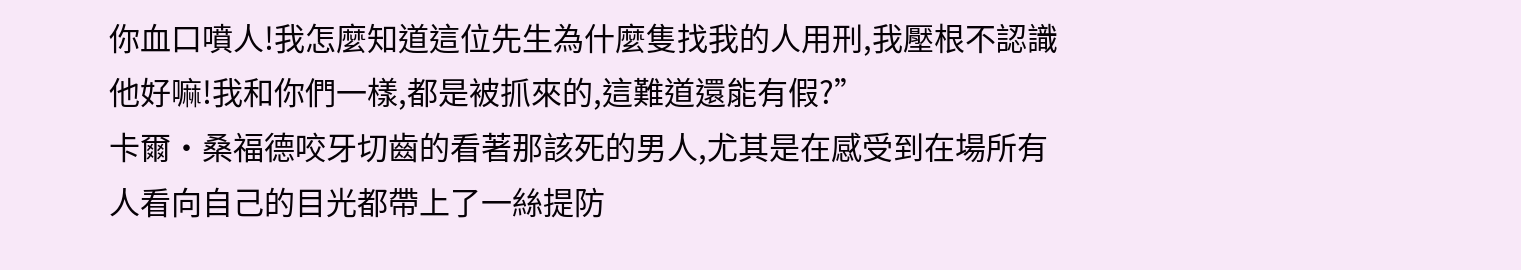你血口噴人!我怎麼知道這位先生為什麼隻找我的人用刑,我壓根不認識他好嘛!我和你們一樣,都是被抓來的,這難道還能有假?”
卡爾·桑福德咬牙切齒的看著那該死的男人,尤其是在感受到在場所有人看向自己的目光都帶上了一絲提防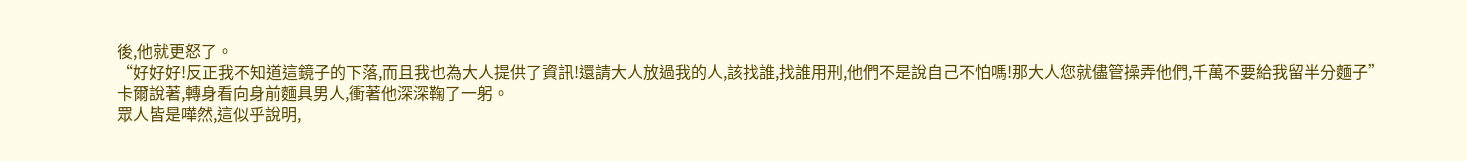後,他就更怒了。
“好好好!反正我不知道這鏡子的下落,而且我也為大人提供了資訊!還請大人放過我的人,該找誰,找誰用刑,他們不是說自己不怕嗎!那大人您就儘管操弄他們,千萬不要給我留半分麵子”
卡爾說著,轉身看向身前麵具男人,衝著他深深鞠了一躬。
眾人皆是嘩然,這似乎說明,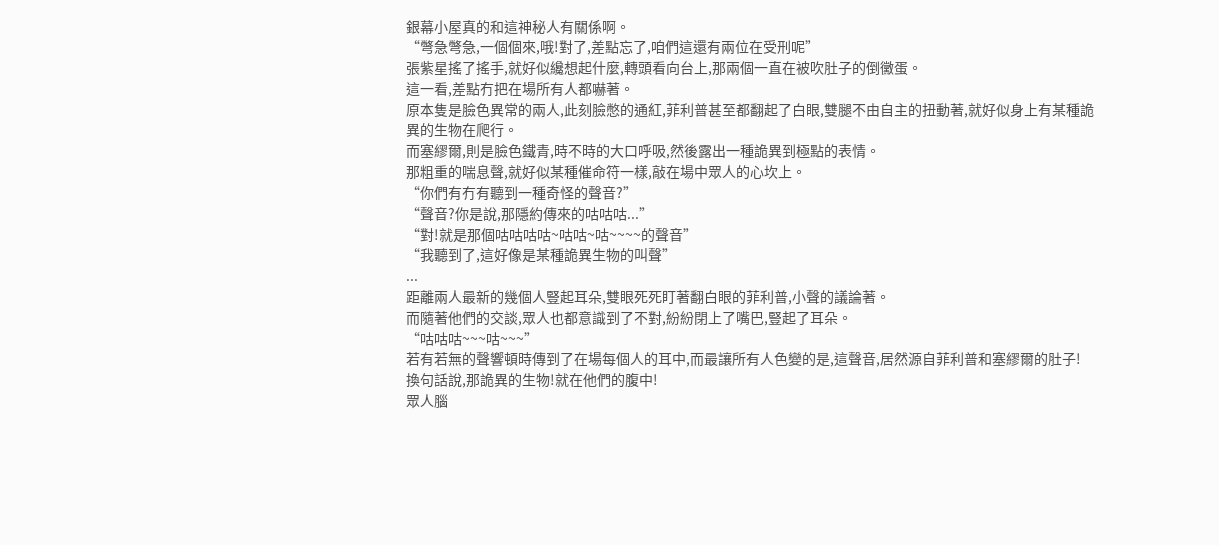銀幕小屋真的和這神秘人有關係啊。
“彆急彆急,一個個來,哦!對了,差點忘了,咱們這還有兩位在受刑呢”
張紫星搖了搖手,就好似纔想起什麼,轉頭看向台上,那兩個一直在被吹肚子的倒黴蛋。
這一看,差點冇把在場所有人都嚇著。
原本隻是臉色異常的兩人,此刻臉憋的通紅,菲利普甚至都翻起了白眼,雙腿不由自主的扭動著,就好似身上有某種詭異的生物在爬行。
而塞繆爾,則是臉色鐵青,時不時的大口呼吸,然後露出一種詭異到極點的表情。
那粗重的喘息聲,就好似某種催命符一樣,敲在場中眾人的心坎上。
“你們有冇有聽到一種奇怪的聲音?”
“聲音?你是說,那隱約傳來的咕咕咕...”
“對!就是那個咕咕咕咕~咕咕~咕~~~~的聲音”
“我聽到了,這好像是某種詭異生物的叫聲”
...
距離兩人最新的幾個人豎起耳朵,雙眼死死盯著翻白眼的菲利普,小聲的議論著。
而隨著他們的交談,眾人也都意識到了不對,紛紛閉上了嘴巴,豎起了耳朵。
“咕咕咕~~~咕~~~”
若有若無的聲響頓時傳到了在場每個人的耳中,而最讓所有人色變的是,這聲音,居然源自菲利普和塞繆爾的肚子!
換句話說,那詭異的生物!就在他們的腹中!
眾人腦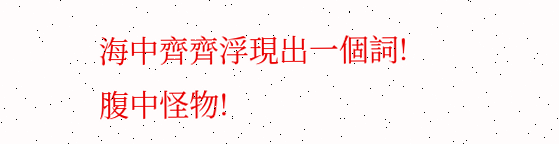海中齊齊浮現出一個詞!
腹中怪物!